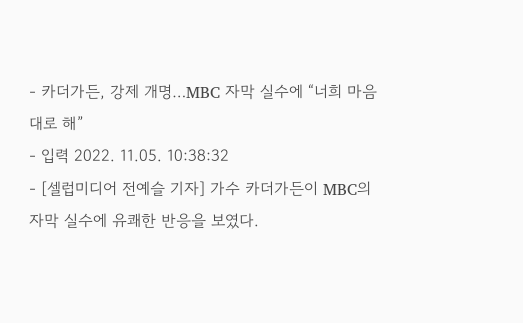- 카더가든, 강제 개명…MBC 자막 실수에 “너희 마음대로 해”
- 입력 2022. 11.05. 10:38:32
- [셀럽미디어 전예슬 기자] 가수 카더가든이 MBC의 자막 실수에 유쾌한 반응을 보였다.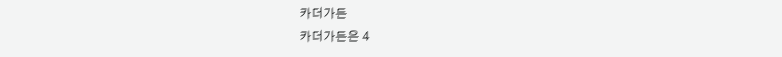카더가든
카더가든은 4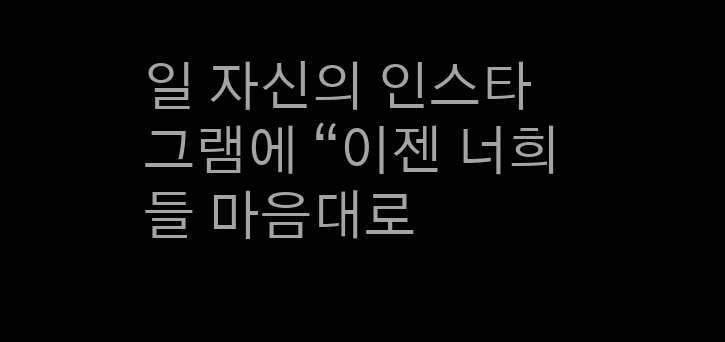일 자신의 인스타그램에 “이젠 너희들 마음대로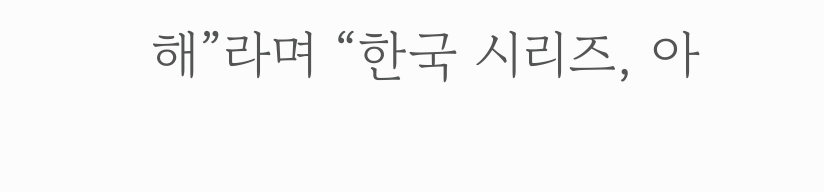해”라며 “한국 시리즈, 아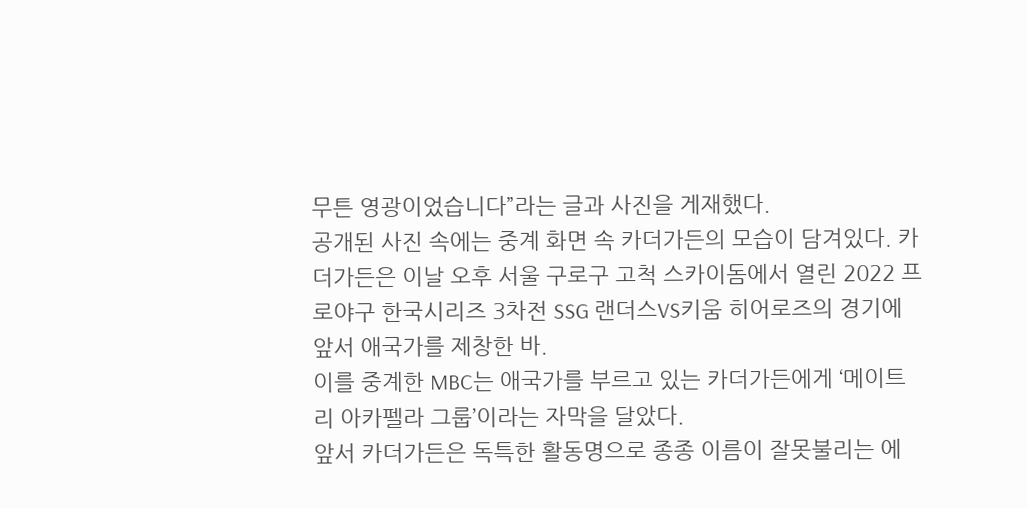무튼 영광이었습니다”라는 글과 사진을 게재했다.
공개된 사진 속에는 중계 화면 속 카더가든의 모습이 담겨있다. 카더가든은 이날 오후 서울 구로구 고척 스카이돔에서 열린 2022 프로야구 한국시리즈 3차전 SSG 랜더스VS키움 히어로즈의 경기에 앞서 애국가를 제창한 바.
이를 중계한 MBC는 애국가를 부르고 있는 카더가든에게 ‘메이트리 아카펠라 그룹’이라는 자막을 달았다.
앞서 카더가든은 독특한 활동명으로 종종 이름이 잘못불리는 에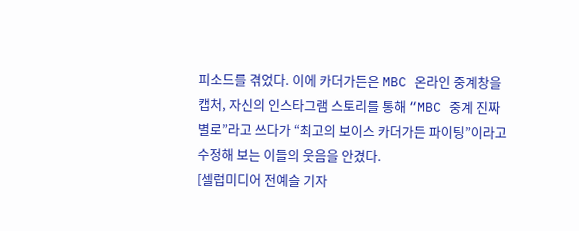피소드를 겪었다. 이에 카더가든은 MBC 온라인 중계창을 캡처, 자신의 인스타그램 스토리를 통해 “MBC 중계 진짜 별로”라고 쓰다가 “최고의 보이스 카더가든 파이팅”이라고 수정해 보는 이들의 웃음을 안겼다.
[셀럽미디어 전예슬 기자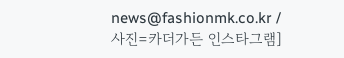news@fashionmk.co.kr / 사진=카더가든 인스타그램]